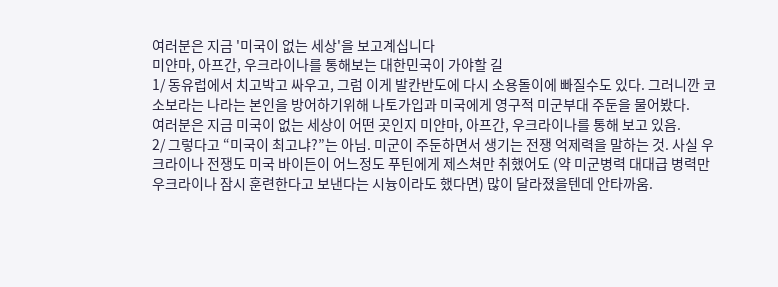여러분은 지금 '미국이 없는 세상'을 보고계십니다
미얀마, 아프간, 우크라이나를 통해보는 대한민국이 가야할 길
1/ 동유럽에서 치고박고 싸우고, 그럼 이게 발칸반도에 다시 소용돌이에 빠질수도 있다. 그러니깐 코소보라는 나라는 본인을 방어하기위해 나토가입과 미국에게 영구적 미군부대 주둔을 물어봤다.
여러분은 지금 미국이 없는 세상이 어떤 곳인지 미얀마, 아프간, 우크라이나를 통해 보고 있음.
2/ 그렇다고 “미국이 최고냐?”는 아님. 미군이 주둔하면서 생기는 전쟁 억제력을 말하는 것. 사실 우크라이나 전쟁도 미국 바이든이 어느정도 푸틴에게 제스쳐만 취했어도 (약 미군병력 대대급 병력만 우크라이나 잠시 훈련한다고 보낸다는 시늉이라도 했다면) 많이 달라졌을텐데 안타까움.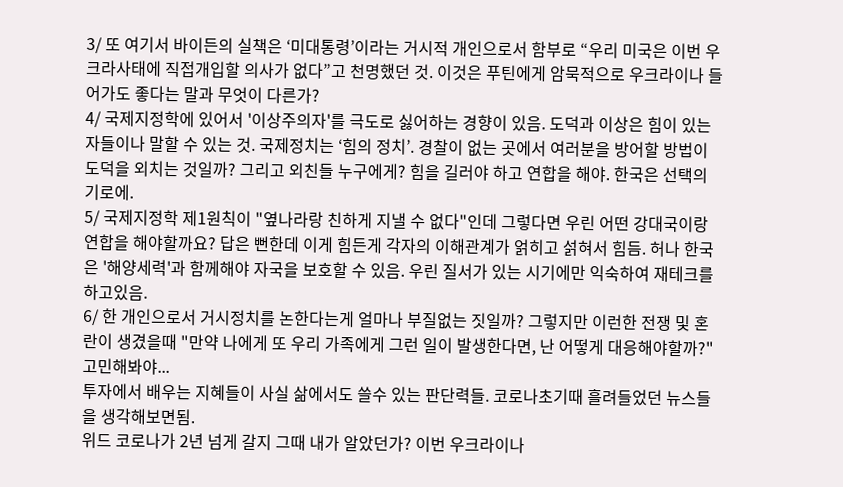3/ 또 여기서 바이든의 실책은 ‘미대통령’이라는 거시적 개인으로서 함부로 “우리 미국은 이번 우크라사태에 직접개입할 의사가 없다”고 천명했던 것. 이것은 푸틴에게 암묵적으로 우크라이나 들어가도 좋다는 말과 무엇이 다른가?
4/ 국제지정학에 있어서 '이상주의자'를 극도로 싫어하는 경향이 있음. 도덕과 이상은 힘이 있는 자들이나 말할 수 있는 것. 국제정치는 ‘힘의 정치’. 경찰이 없는 곳에서 여러분을 방어할 방법이 도덕을 외치는 것일까? 그리고 외친들 누구에게? 힘을 길러야 하고 연합을 해야. 한국은 선택의 기로에.
5/ 국제지정학 제1원칙이 "옆나라랑 친하게 지낼 수 없다"인데 그렇다면 우린 어떤 강대국이랑 연합을 해야할까요? 답은 뻔한데 이게 힘든게 각자의 이해관계가 얽히고 섥혀서 힘듬. 허나 한국은 '해양세력'과 함께해야 자국을 보호할 수 있음. 우린 질서가 있는 시기에만 익숙하여 재테크를 하고있음.
6/ 한 개인으로서 거시정치를 논한다는게 얼마나 부질없는 짓일까? 그렇지만 이런한 전쟁 및 혼란이 생겼을때 "만약 나에게 또 우리 가족에게 그런 일이 발생한다면, 난 어떻게 대응해야할까?" 고민해봐야...
투자에서 배우는 지혜들이 사실 삶에서도 쓸수 있는 판단력들. 코로나초기때 흘려들었던 뉴스들을 생각해보면됨.
위드 코로나가 2년 넘게 갈지 그때 내가 알았던가? 이번 우크라이나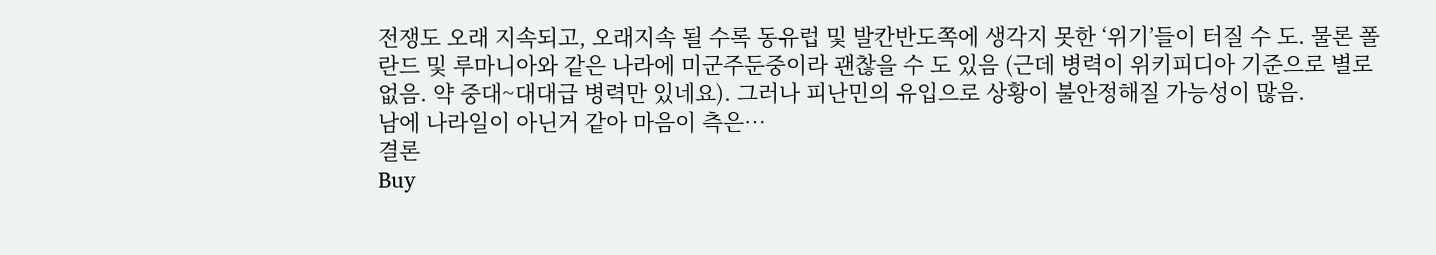전쟁도 오래 지속되고, 오래지속 될 수록 동유럽 및 발칸반도쪽에 생각지 못한 ‘위기’들이 터질 수 도. 물론 폴란드 및 루마니아와 같은 나라에 미군주둔중이라 괜찮을 수 도 있음 (근데 병력이 위키피디아 기준으로 별로 없음. 약 중대~대대급 병력만 있네요). 그러나 피난민의 유입으로 상황이 불안정해질 가능성이 많음.
남에 나라일이 아닌거 같아 마음이 측은…
결론
Buy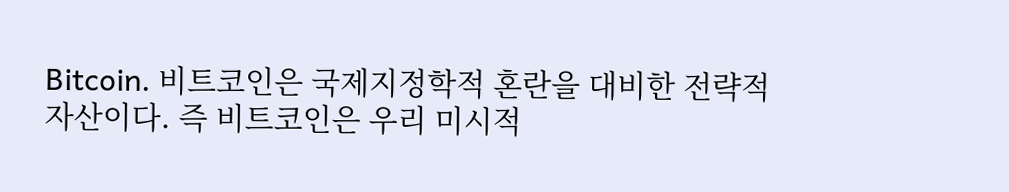Bitcoin. 비트코인은 국제지정학적 혼란을 대비한 전략적 자산이다. 즉 비트코인은 우리 미시적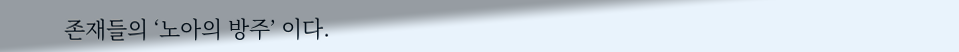존재들의 ‘노아의 방주’ 이다.